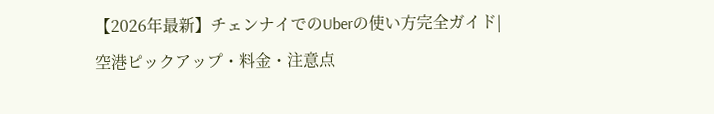【2026年最新】チェンナイでのUberの使い方完全ガイド|空港ピックアップ・料金・注意点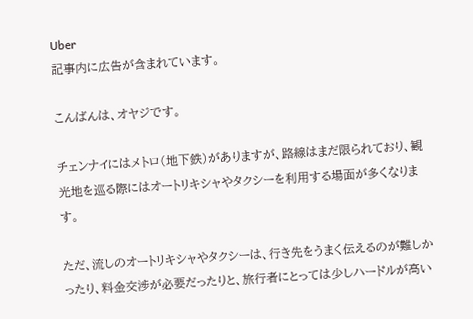Uber
記事内に広告が含まれています。

こんばんは、オヤジです。

チェンナイにはメトロ(地下鉄)がありますが、路線はまだ限られており、観光地を巡る際にはオートリキシャやタクシーを利用する場面が多くなります。

ただ、流しのオートリキシャやタクシーは、行き先をうまく伝えるのが難しかったり、料金交渉が必要だったりと、旅行者にとっては少しハードルが高い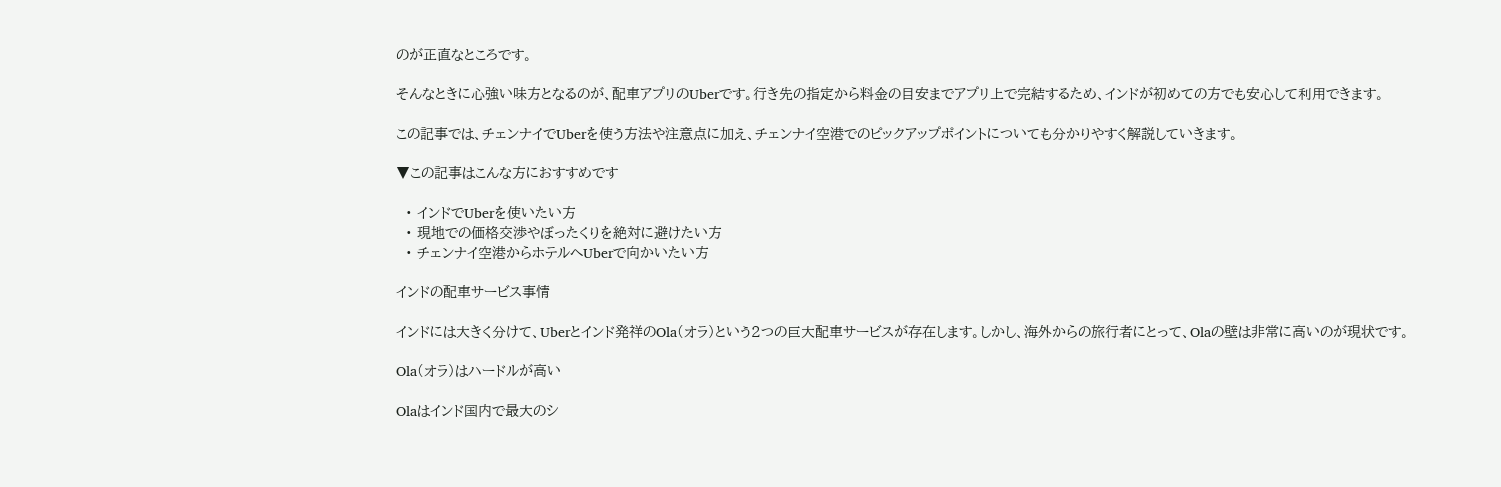のが正直なところです。

そんなときに心強い味方となるのが、配車アプリのUberです。行き先の指定から料金の目安までアプリ上で完結するため、インドが初めての方でも安心して利用できます。

この記事では、チェンナイでUberを使う方法や注意点に加え、チェンナイ空港でのピックアップポイントについても分かりやすく解説していきます。

▼この記事はこんな方におすすめです

  • インドでUberを使いたい方
  • 現地での価格交渉やぼったくりを絶対に避けたい方
  • チェンナイ空港からホテルへUberで向かいたい方

インドの配車サービス事情

インドには大きく分けて、Uberとインド発祥のOla(オラ)という2つの巨大配車サービスが存在します。しかし、海外からの旅行者にとって、Olaの壁は非常に高いのが現状です。

Ola(オラ)はハードルが高い

Olaはインド国内で最大のシ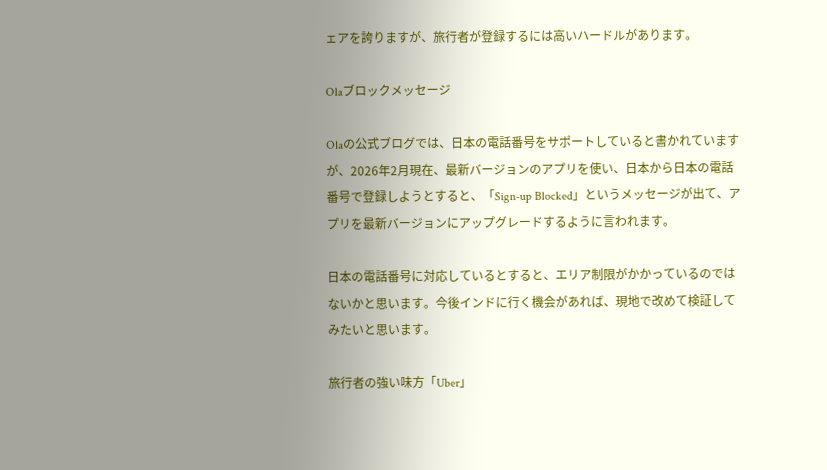ェアを誇りますが、旅行者が登録するには高いハードルがあります。

Olaブロックメッセージ

Olaの公式ブログでは、日本の電話番号をサポートしていると書かれていますが、2026年2月現在、最新バージョンのアプリを使い、日本から日本の電話番号で登録しようとすると、「Sign-up Blocked」というメッセージが出て、アプリを最新バージョンにアップグレードするように言われます。

日本の電話番号に対応しているとすると、エリア制限がかかっているのではないかと思います。今後インドに行く機会があれば、現地で改めて検証してみたいと思います。

旅行者の強い味方「Uber」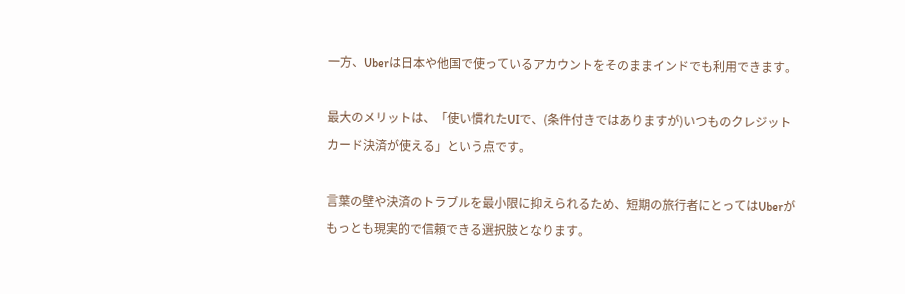一方、Uberは日本や他国で使っているアカウントをそのままインドでも利用できます。

最大のメリットは、「使い慣れたUIで、(条件付きではありますが)いつものクレジットカード決済が使える」という点です。

言葉の壁や決済のトラブルを最小限に抑えられるため、短期の旅行者にとってはUberがもっとも現実的で信頼できる選択肢となります。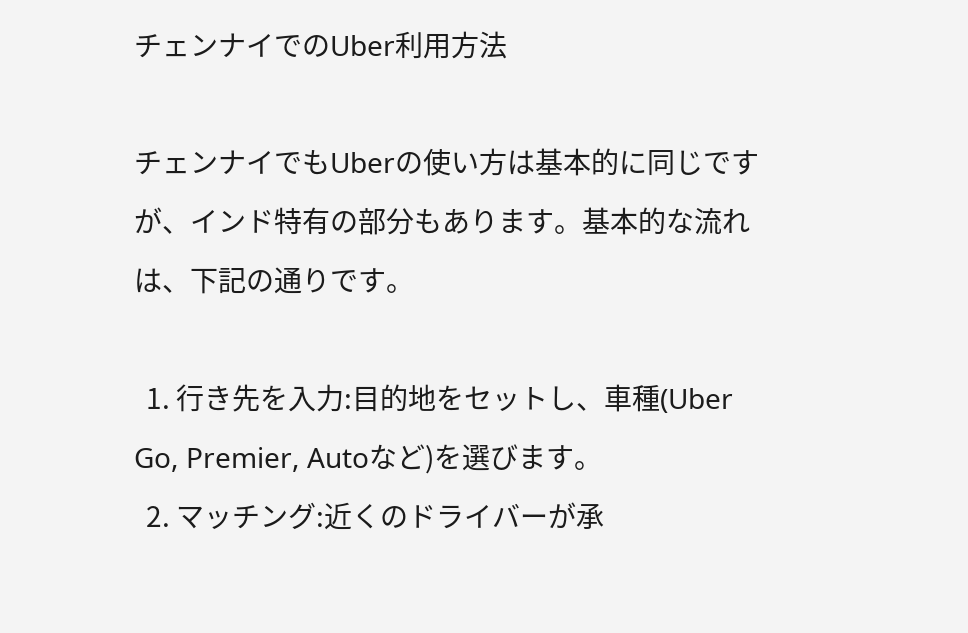チェンナイでのUber利用方法

チェンナイでもUberの使い方は基本的に同じですが、インド特有の部分もあります。基本的な流れは、下記の通りです。

  1. 行き先を入力:目的地をセットし、車種(Uber Go, Premier, Autoなど)を選びます。
  2. マッチング:近くのドライバーが承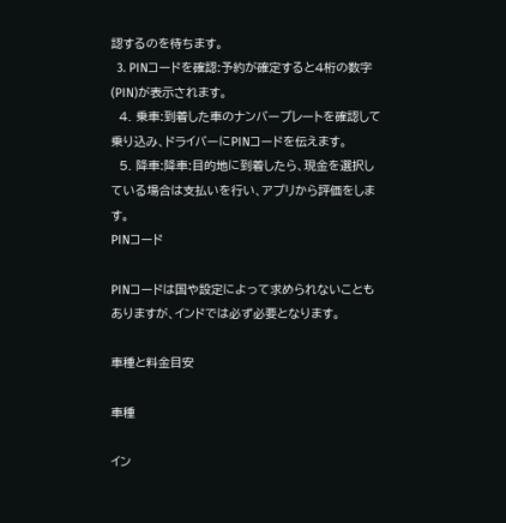認するのを待ちます。
  3. PINコードを確認:予約が確定すると4桁の数字(PIN)が表示されます。
  4. 乗車:到着した車のナンバープレートを確認して乗り込み、ドライバーにPINコードを伝えます。
  5. 降車:降車:目的地に到着したら、現金を選択している場合は支払いを行い、アプリから評価をします。
PINコード

PINコードは国や設定によって求められないこともありますが、インドでは必ず必要となります。

車種と料金目安

車種

イン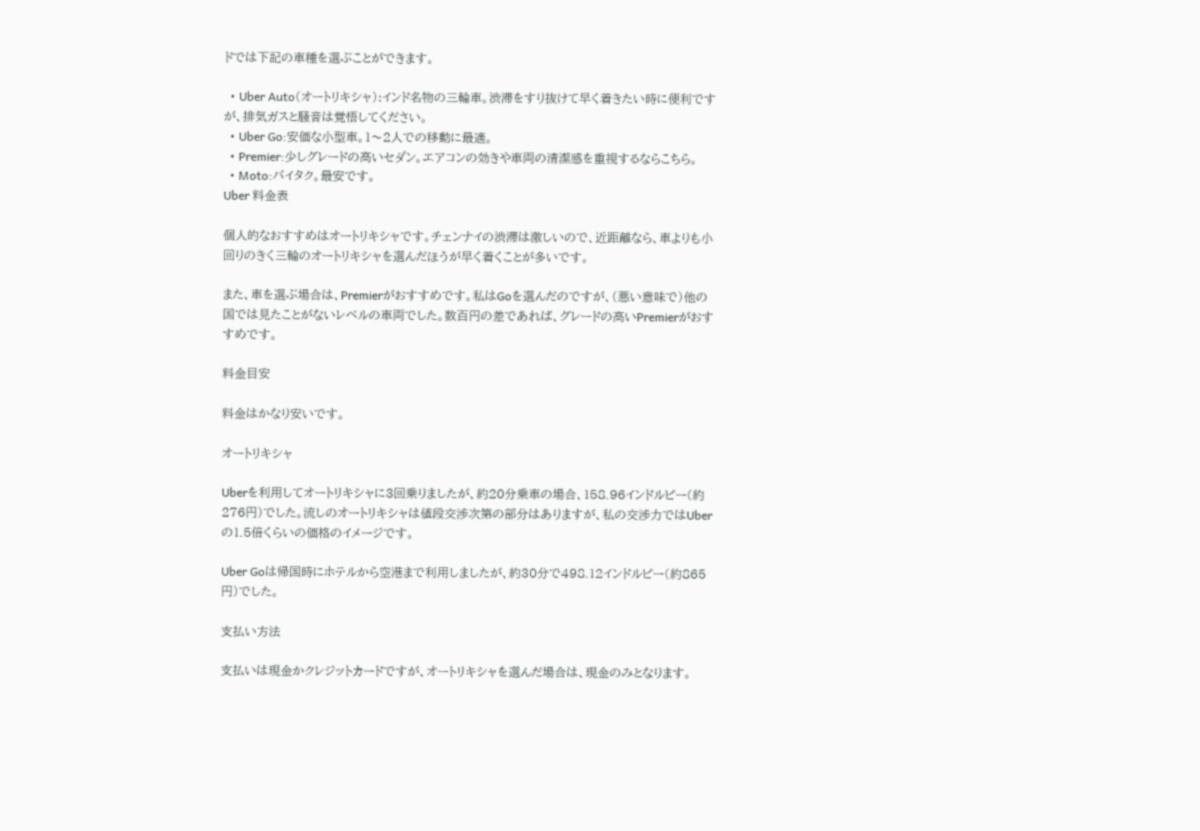ドでは下記の車種を選ぶことができます。

  • Uber Auto(オートリキシャ):インド名物の三輪車。渋滞をすり抜けて早く着きたい時に便利ですが、排気ガスと騒音は覚悟してください。
  • Uber Go:安価な小型車。1〜2人での移動に最適。
  • Premier:少しグレードの高いセダン。エアコンの効きや車両の清潔感を重視するならこちら。
  • Moto:バイタク。最安です。
Uber 料金表

個人的なおすすめはオートリキシャです。チェンナイの渋滞は激しいので、近距離なら、車よりも小回りのきく三輪のオートリキシャを選んだほうが早く着くことが多いです。

また、車を選ぶ場合は、Premierがおすすめです。私はGoを選んだのですが、(悪い意味で)他の国では見たことがないレベルの車両でした。数百円の差であれば、グレードの高いPremierがおすすめです。

料金目安

料金はかなり安いです。

オートリキシャ

Uberを利用してオートリキシャに3回乗りましたが、約20分乗車の場合、158.96インドルピー(約276円)でした。流しのオートリキシャは値段交渉次第の部分はありますが、私の交渉力ではUberの1.5倍くらいの価格のイメージです。

Uber Goは帰国時にホテルから空港まで利用しましたが、約30分で498.12インドルピー(約865円)でした。

支払い方法

支払いは現金かクレジットカードですが、オートリキシャを選んだ場合は、現金のみとなります。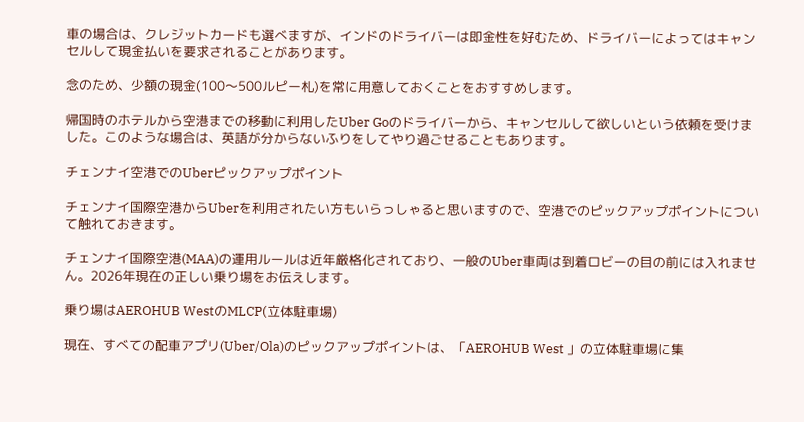車の場合は、クレジットカードも選べますが、インドのドライバーは即金性を好むため、ドライバーによってはキャンセルして現金払いを要求されることがあります。

念のため、少額の現金(100〜500ルピー札)を常に用意しておくことをおすすめします。

帰国時のホテルから空港までの移動に利用したUber Goのドライバーから、キャンセルして欲しいという依頼を受けました。このような場合は、英語が分からないふりをしてやり過ごせることもあります。

チェンナイ空港でのUberピックアップポイント

チェンナイ国際空港からUberを利用されたい方もいらっしゃると思いますので、空港でのピックアップポイントについて触れておきます。

チェンナイ国際空港(MAA)の運用ルールは近年厳格化されており、一般のUber車両は到着ロビーの目の前には入れません。2026年現在の正しい乗り場をお伝えします。

乗り場はAEROHUB WestのMLCP(立体駐車場)

現在、すべての配車アプリ(Uber/Ola)のピックアップポイントは、「AEROHUB West 」の立体駐車場に集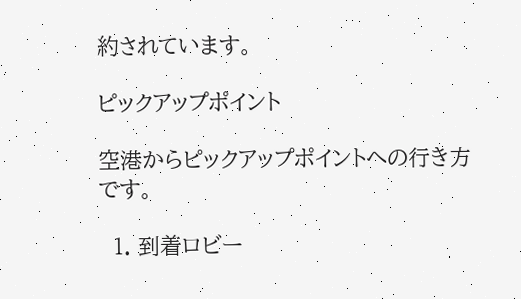約されています。

ピックアップポイント

空港からピックアップポイントへの行き方です。

  1. 到着ロビー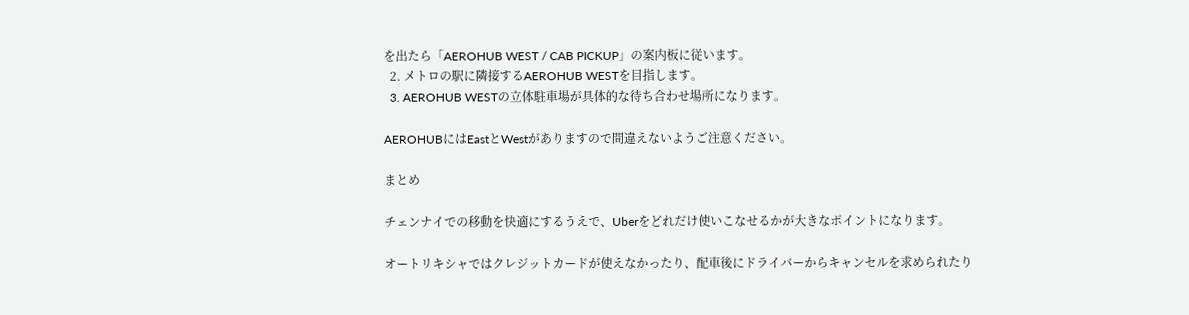を出たら「AEROHUB WEST / CAB PICKUP」の案内板に従います。
  2. メトロの駅に隣接するAEROHUB WESTを目指します。
  3. AEROHUB WESTの立体駐車場が具体的な待ち合わせ場所になります。

AEROHUBにはEastとWestがありますので間違えないようご注意ください。

まとめ

チェンナイでの移動を快適にするうえで、Uberをどれだけ使いこなせるかが大きなポイントになります。

オートリキシャではクレジットカードが使えなかったり、配車後にドライバーからキャンセルを求められたり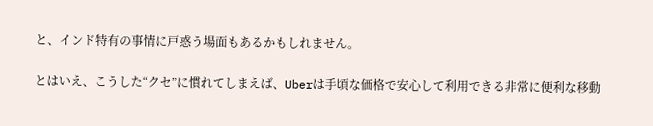と、インド特有の事情に戸惑う場面もあるかもしれません。

とはいえ、こうした“クセ”に慣れてしまえば、Uberは手頃な価格で安心して利用できる非常に便利な移動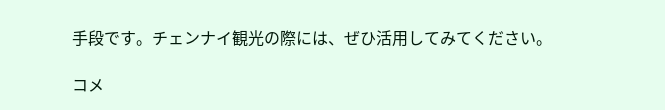手段です。チェンナイ観光の際には、ぜひ活用してみてください。

コメ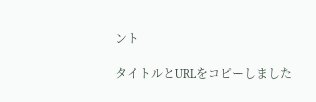ント

タイトルとURLをコピーしました